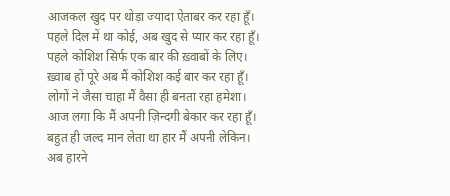आजकल खुद पर थोड़ा ज्यादा ऐताबर कर रहा हूँ।
पहले दिल में था कोई, अब खुद से प्यार कर रहा हूँ।
पहले कोशिश सिर्फ एक बार की ख़्वाबों के लिए।
ख़्वाब हों पूरे अब मैं कोशिश कई बार कर रहा हूँ।
लोगों ने जैसा चाहा मैं वैसा ही बनता रहा हमेशा।
आज लगा कि मैं अपनी ज़िन्दगी बेकार कर रहा हूँ।
बहुत ही जल्द मान लेता था हार मैं अपनी लेकिन।
अब हारने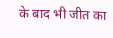के बाद भी जीत का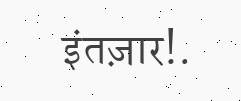इंतज़ार!.